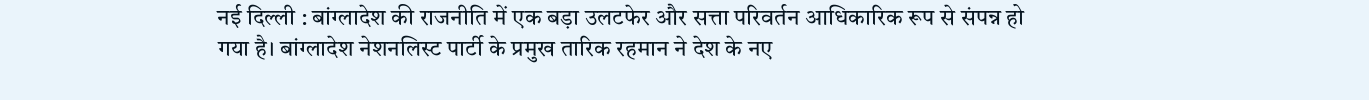नई दिल्ली : बांग्लादेश की राजनीति में एक बड़ा उलटफेर और सत्ता परिवर्तन आधिकारिक रूप से संपन्न हो गया है। बांग्लादेश नेशनलिस्ट पार्टी के प्रमुख तारिक रहमान ने देश के नए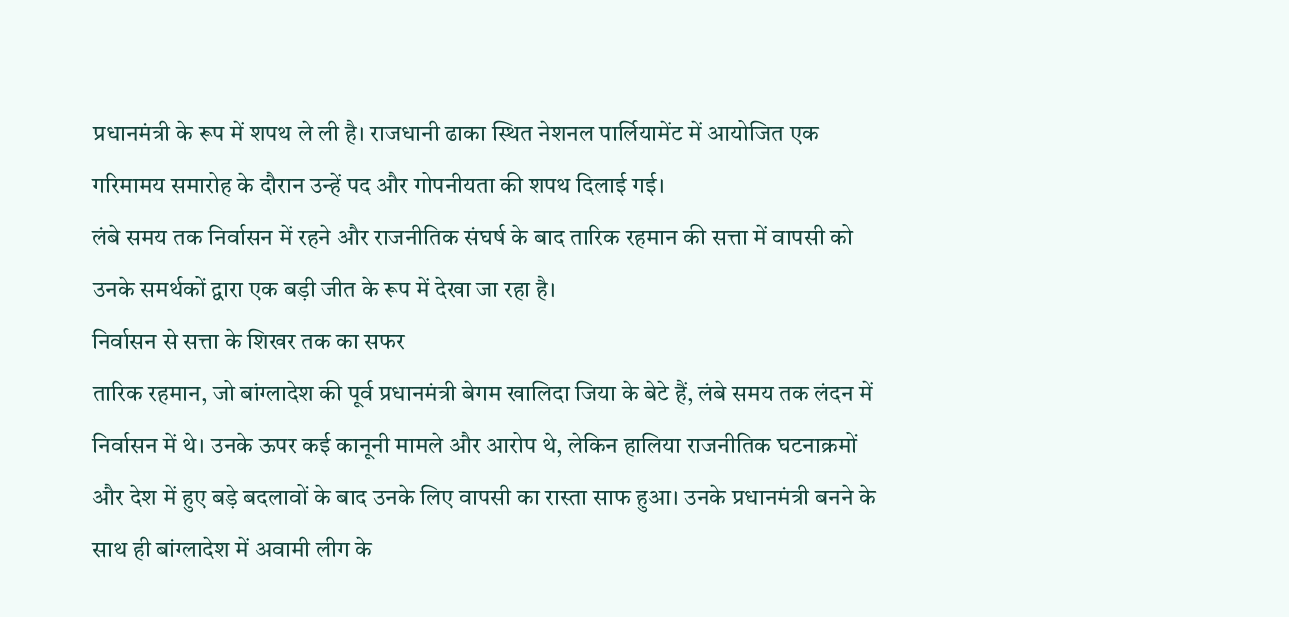प्रधानमंत्री के रूप में शपथ ले ली है। राजधानी ढाका स्थित नेशनल पार्लियामेंट में आयोजित एक गरिमामय समारोह के दौरान उन्हें पद और गोपनीयता की शपथ दिलाई गई।
लंबे समय तक निर्वासन में रहने और राजनीतिक संघर्ष के बाद तारिक रहमान की सत्ता में वापसी को उनके समर्थकों द्वारा एक बड़ी जीत के रूप में देखा जा रहा है।
निर्वासन से सत्ता के शिखर तक का सफर
तारिक रहमान, जो बांग्लादेश की पूर्व प्रधानमंत्री बेगम खालिदा जिया के बेटे हैं, लंबे समय तक लंदन में निर्वासन में थे। उनके ऊपर कई कानूनी मामले और आरोप थे, लेकिन हालिया राजनीतिक घटनाक्रमों और देश में हुए बड़े बदलावों के बाद उनके लिए वापसी का रास्ता साफ हुआ। उनके प्रधानमंत्री बनने के साथ ही बांग्लादेश में अवामी लीग के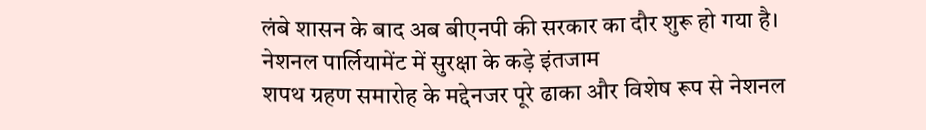लंबे शासन के बाद अब बीएनपी की सरकार का दौर शुरू हो गया है।
नेशनल पार्लियामेंट में सुरक्षा के कड़े इंतजाम
शपथ ग्रहण समारोह के मद्देनजर पूरे ढाका और विशेष रूप से नेशनल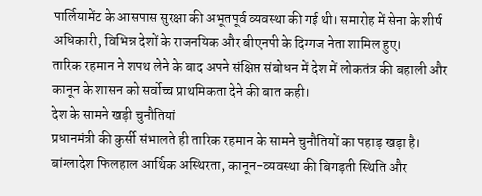पार्लियामेंट के आसपास सुरक्षा की अभूतपूर्व व्यवस्था की गई थी। समारोह में सेना के शीर्ष अधिकारी, विभिन्न देशों के राजनयिक और बीएनपी के दिग्गज नेता शामिल हुए।
तारिक रहमान ने शपथ लेने के बाद अपने संक्षिप्त संबोधन में देश में लोकतंत्र की बहाली और कानून के शासन को सर्वोच्च प्राथमिकता देने की बात कही।
देश के सामने खड़ी चुनौतियां
प्रधानमंत्री की कुर्सी संभालते ही तारिक रहमान के सामने चुनौतियों का पहाड़ खड़ा है। बांग्लादेश फिलहाल आर्थिक अस्थिरता, कानून-व्यवस्था की बिगड़ती स्थिति और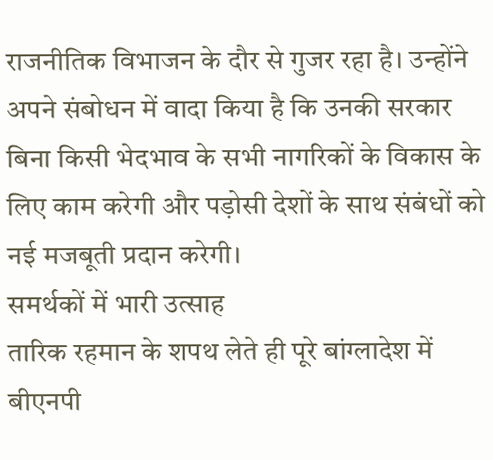राजनीतिक विभाजन के दौर से गुजर रहा है। उन्होंने अपने संबोधन में वादा किया है कि उनकी सरकार बिना किसी भेदभाव के सभी नागरिकों के विकास के लिए काम करेगी और पड़ोसी देशों के साथ संबंधों को नई मजबूती प्रदान करेगी।
समर्थकों में भारी उत्साह
तारिक रहमान के शपथ लेते ही पूरे बांग्लादेश में बीएनपी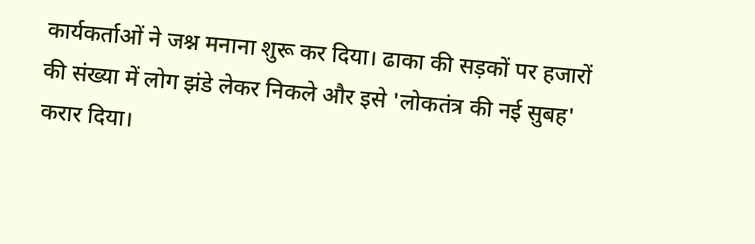कार्यकर्ताओं ने जश्न मनाना शुरू कर दिया। ढाका की सड़कों पर हजारों की संख्या में लोग झंडे लेकर निकले और इसे 'लोकतंत्र की नई सुबह' करार दिया।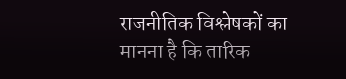राजनीतिक विश्लेषकों का मानना है कि तारिक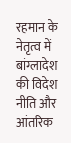रहमान के नेतृत्व में बांग्लादेश की विदेश नीति और आंतरिक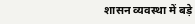शासन व्यवस्था में बड़े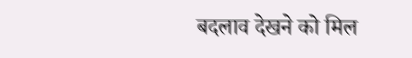बदलाव देखने को मिल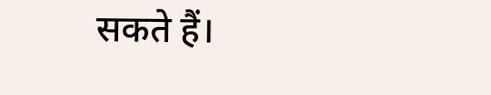सकते हैं।